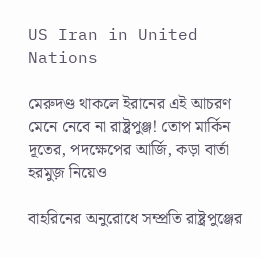US Iran in United Nations

মেরুদণ্ড থাকলে ইরানের এই আচরণ মেনে নেবে না রাষ্ট্রপুঞ্জ! তোপ মার্কিন দূতের, পদক্ষেপের আর্জি, কড়া বার্তা হরমুজ় নিয়েও

বাহরিনের অনুরোধে সম্প্রতি রাষ্ট্রপুঞ্জের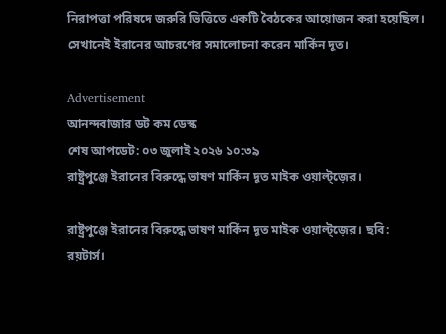নিরাপত্তা পরিষদে জরুরি ভিত্তিতে একটি বৈঠকের আয়োজন করা হয়েছিল। সেখানেই ইরানের আচরণের সমালোচনা করেন মার্কিন দূত।

Advertisement
আনন্দবাজার ডট কম ডেস্ক
শেষ আপডেট: ০৩ জুলাই ২০২৬ ১০:৩৯
রাষ্ট্রপুঞ্জে ইরানের বিরুদ্ধে ভাষণ মার্কিন দূত মাইক ওয়াল্ট্‌জ়ের।

রাষ্ট্রপুঞ্জে ইরানের বিরুদ্ধে ভাষণ মার্কিন দূত মাইক ওয়াল্ট্‌জ়ের। ছবি: রয়টার্স।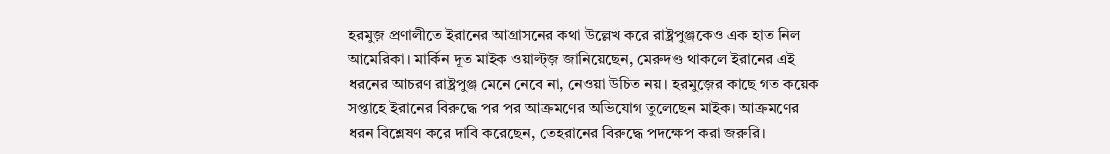হরমুজ় প্রণালীতে ইরানের আগ্রাসনের কথা উল্লেখ করে রাষ্ট্রপুঞ্জকেও এক হাত নিল আমেরিকা। মার্কিন দূত মাইক ওয়াল্ট্‌জ় জানিয়েছেন, মেরুদণ্ড থাকলে ইরানের এই ধরনের আচরণ রাষ্ট্রপুঞ্জ মেনে নেবে না, নেওয়া উচিত নয়। হরমুজ়ের কাছে গত কয়েক সপ্তাহে ইরানের বিরুদ্ধে পর পর আক্রমণের অভিযোগ তুলেছেন মাইক। আক্রমণের ধরন বিশ্লেষণ করে দাবি করেছেন, তেহরানের বিরুদ্ধে পদক্ষেপ করা জরুরি।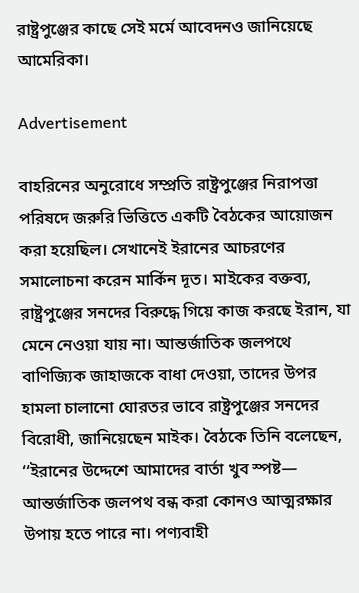রাষ্ট্রপুঞ্জের কাছে সেই মর্মে আবেদনও জানিয়েছে আমেরিকা।

Advertisement

বাহরিনের অনুরোধে সম্প্রতি রাষ্ট্রপুঞ্জের নিরাপত্তা পরিষদে জরুরি ভিত্তিতে একটি বৈঠকের আয়োজন করা হয়েছিল। সেখানেই ইরানের আচরণের সমালোচনা করেন মার্কিন দূত। মাইকের বক্তব্য, রাষ্ট্রপুঞ্জের সনদের বিরুদ্ধে গিয়ে কাজ করছে ইরান, যা মেনে নেওয়া যায় না। আন্তর্জাতিক জলপথে বাণিজ্যিক জাহাজকে বাধা দেওয়া, তাদের উপর হামলা চালানো ঘোরতর ভাবে রাষ্ট্রপুঞ্জের সনদের বিরোধী, জানিয়েছেন মাইক। বৈঠকে তিনি বলেছেন, ‘‘ইরানের উদ্দেশে আমাদের বার্তা খুব স্পষ্ট— আন্তর্জাতিক জলপথ বন্ধ করা কোনও আত্মরক্ষার উপায় হতে পারে না। পণ্যবাহী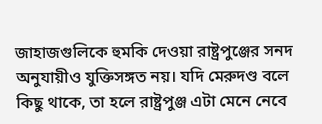জাহাজগুলিকে হুমকি দেওয়া রাষ্ট্রপুঞ্জের সনদ অনুযায়ীও যুক্তিসঙ্গত নয়। যদি মেরুদণ্ড বলে কিছু থাকে, তা হলে রাষ্ট্রপুঞ্জ এটা মেনে নেবে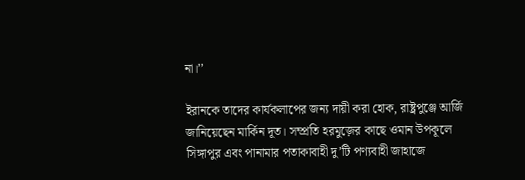না।’’

ইরানকে তাদের কার্যকলাপের জন্য দায়ী করা হোক, রাষ্ট্রপুঞ্জে আর্জি জানিয়েছেন মার্কিন দূত। সম্প্রতি হরমুজ়ের কাছে ওমান উপকূলে সিঙ্গাপুর এবং পানামার পতাকাবাহী দু’টি পণ্যবাহী জাহাজে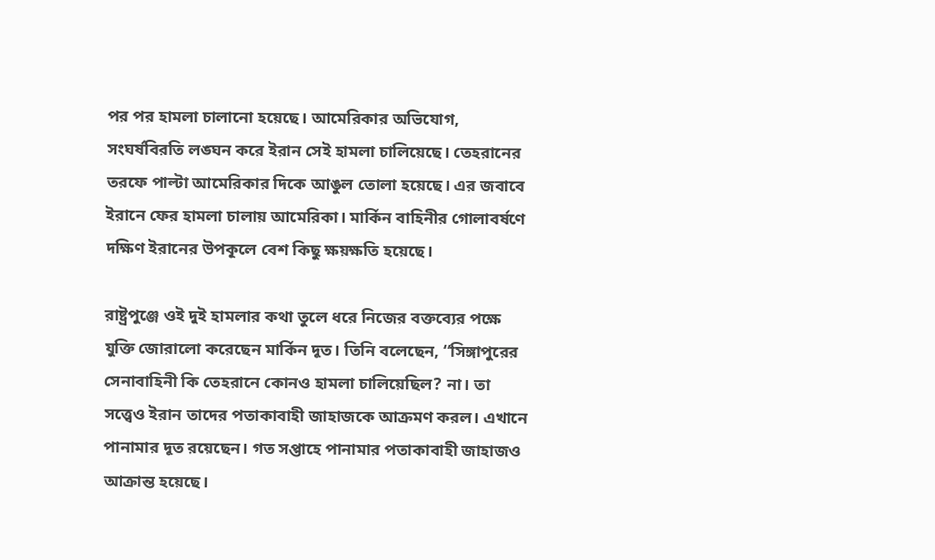পর পর হামলা চালানো হয়েছে। আমেরিকার অভিযোগ, সংঘর্ষবিরতি লঙ্ঘন করে ইরান সেই হামলা চালিয়েছে। তেহরানের তরফে পাল্টা আমেরিকার দিকে আঙুল তোলা হয়েছে। এর জবাবে ইরানে ফের হামলা চালায় আমেরিকা। মার্কিন বাহিনীর গোলাবর্ষণে দক্ষিণ ইরানের উপকূলে বেশ কিছু ক্ষয়ক্ষতি হয়েছে।

রাষ্ট্রপুঞ্জে ওই দুই হামলার কথা তুলে ধরে নিজের বক্তব্যের পক্ষে যুক্তি জোরালো করেছেন মার্কিন দূত। তিনি বলেছেন, ‘‘সিঙ্গাপুরের সেনাবাহিনী কি তেহরানে কোনও হামলা চালিয়েছিল? না। তা সত্ত্বেও ইরান তাদের পতাকাবাহী জাহাজকে আক্রমণ করল। এখানে পানামার দূত রয়েছেন। গত সপ্তাহে পানামার পতাকাবাহী জাহাজও আক্রান্ত হয়েছে।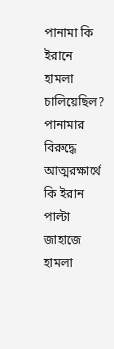পানামা কি ইরানে হামলা চালিয়েছিল? পানামার বিরুদ্ধে আত্মরক্ষার্থে কি ইরান পাল্টা জাহাজে হামলা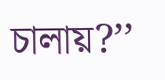চালায়?’’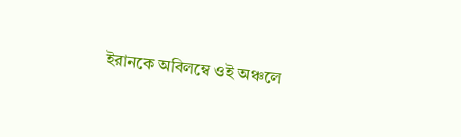ইরানকে অবিলম্বে ওই অঞ্চলে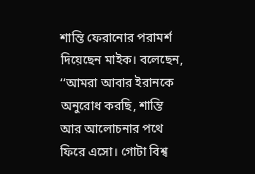শান্তি ফেরানোর পরামর্শ দিয়েছেন মাইক। বলেছেন, ‘‘আমরা আবার ইরানকে অনুরোধ করছি, শান্তি আর আলোচনার পথে ফিরে এসো। গোটা বিশ্ব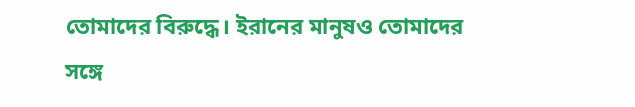তোমাদের বিরুদ্ধে। ইরানের মানুষও তোমাদের সঙ্গে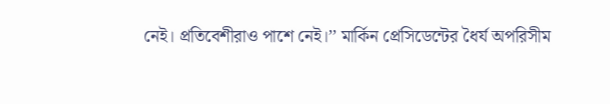নেই। প্রতিবেশীরাও পাশে নেই।’’ মার্কিন প্রেসিডেন্টের ধৈর্য অপরিসীম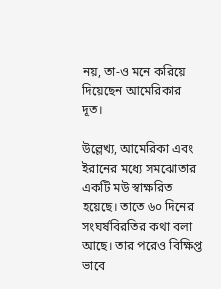নয়, তা-ও মনে করিয়ে দিয়েছেন আমেরিকার দূত।

উল্লেখ্য, আমেরিকা এবং ইরানের মধ্যে সমঝোতার একটি মউ স্বাক্ষরিত হয়েছে। তাতে ৬০ দিনের সংঘর্ষবিরতির কথা বলা আছে। তার পরেও বিক্ষিপ্ত ভাবে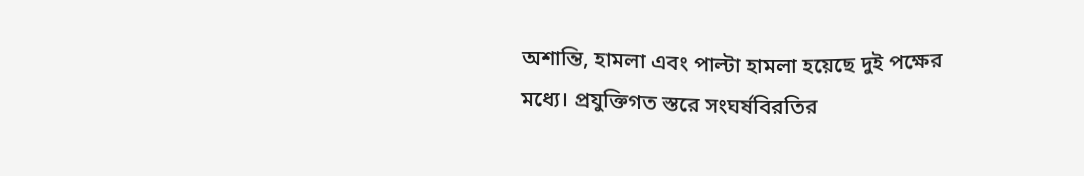অশান্তি, হামলা এবং পাল্টা হামলা হয়েছে দুই পক্ষের মধ্যে। প্রযুক্তিগত স্তরে সংঘর্ষবিরতির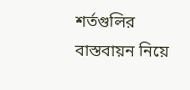শর্তগুলির বাস্তবায়ন নিয়ে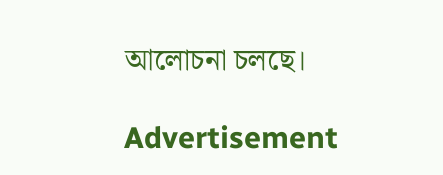আলোচনা চলছে।

Advertisement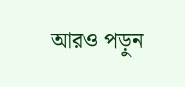আরও পড়ুন